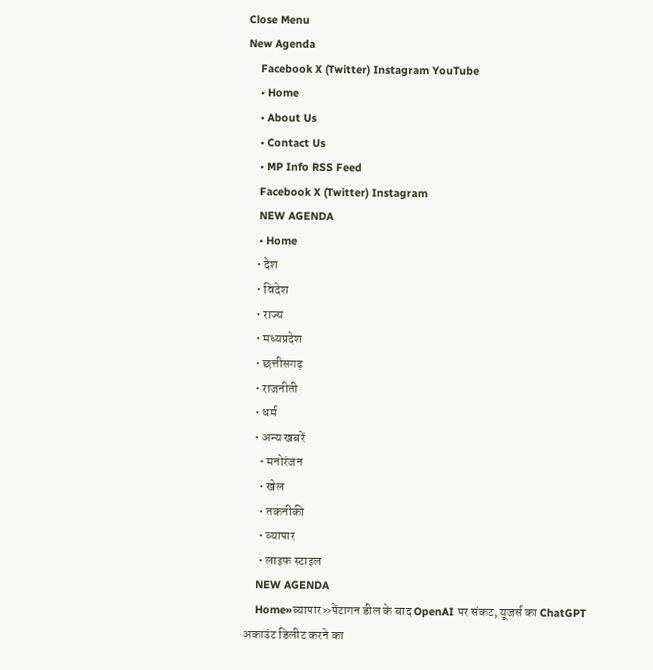Close Menu
New Agenda
    Facebook X (Twitter) Instagram YouTube
    • Home
    • About Us
    • Contact Us
    • MP Info RSS Feed
    Facebook X (Twitter) Instagram
    NEW AGENDA
    • Home
    • देश
    • विदेश
    • राज्य
    • मध्यप्रदेश
    • छत्तीसगढ़
    • राजनीती
    • धर्म
    • अन्य खबरें
      • मनोरंजन
      • खेल
      • तकनीकी
      • व्यापार
      • लाइफ स्टाइल
    NEW AGENDA
    Home»व्यापार»पेंटागन डील के बाद OpenAI पर संकट, यूजर्स का ChatGPT अकाउंट डिलीट करने का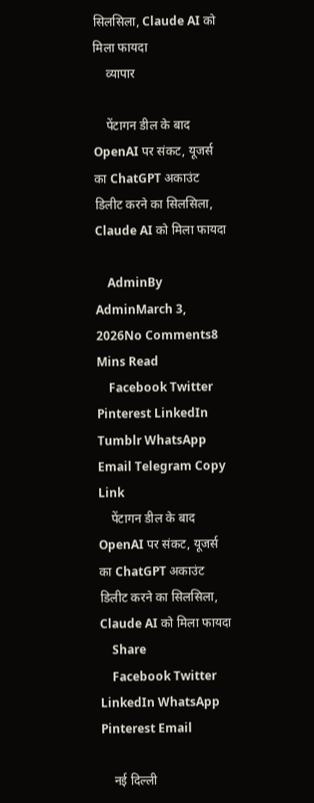सिलसिला, Claude AI को मिला फायदा
    व्यापार

    पेंटागन डील के बाद OpenAI पर संकट, यूजर्स का ChatGPT अकाउंट डिलीट करने का सिलसिला, Claude AI को मिला फायदा

    AdminBy AdminMarch 3, 2026No Comments8 Mins Read
    Facebook Twitter Pinterest LinkedIn Tumblr WhatsApp Email Telegram Copy Link
    पेंटागन डील के बाद OpenAI पर संकट, यूजर्स का ChatGPT अकाउंट डिलीट करने का सिलसिला, Claude AI को मिला फायदा
    Share
    Facebook Twitter LinkedIn WhatsApp Pinterest Email

    नई दिल्ली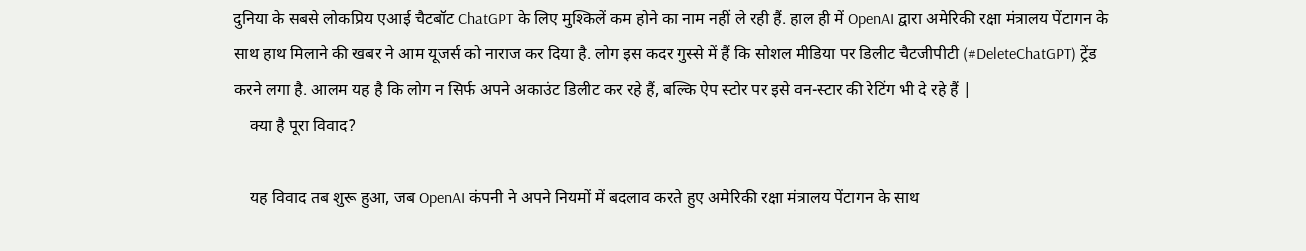दुनिया के सबसे लोकप्रिय एआई चैटबॉट ChatGPT के लिए मुश्किलें कम होने का नाम नहीं ले रही हैं. हाल ही में OpenAI द्वारा अमेरिकी रक्षा मंत्रालय पेंटागन के साथ हाथ मिलाने की खबर ने आम यूजर्स को नाराज कर दिया है. लोग इस कदर गुस्से में हैं कि सोशल मीडिया पर डिलीट चैटजीपीटी (#DeleteChatGPT) ट्रेंड करने लगा है. आलम यह है कि लोग न सिर्फ अपने अकाउंट डिलीट कर रहे हैं, बल्कि ऐप स्टोर पर इसे वन-स्टार की रेटिंग भी दे रहे हैं |
    क्या है पूरा विवाद?

    यह विवाद तब शुरू हुआ, जब OpenAI कंपनी ने अपने नियमों में बदलाव करते हुए अमेरिकी रक्षा मंत्रालय पेंटागन के साथ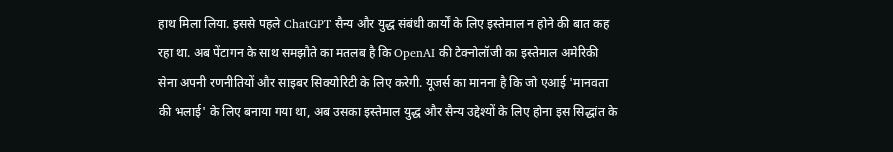हाथ मिला लिया. इससे पहले ChatGPT सैन्य और युद्ध संबंधी कार्यों के लिए इस्तेमाल न होने की बात कह रहा था. अब पेंटागन के साथ समझौते का मतलब है कि OpenAI की टेक्नोलॉजी का इस्तेमाल अमेरिकी सेना अपनी रणनीतियों और साइबर सिक्योरिटी के लिए करेगी. यूजर्स का मानना है कि जो एआई 'मानवता की भलाई' के लिए बनाया गया था, अब उसका इस्तेमाल युद्ध और सैन्य उद्देश्यों के लिए होना इस सिद्धांत के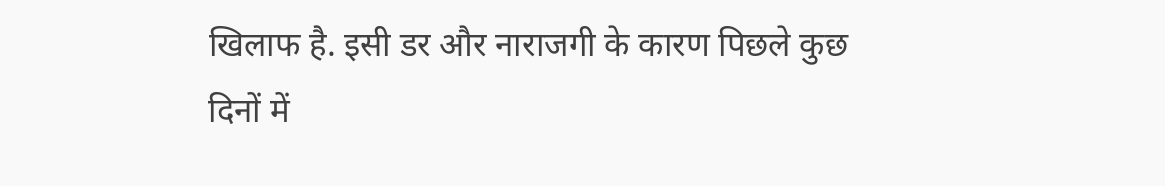खिलाफ है. इसी डर और नाराजगी के कारण पिछले कुछ दिनों में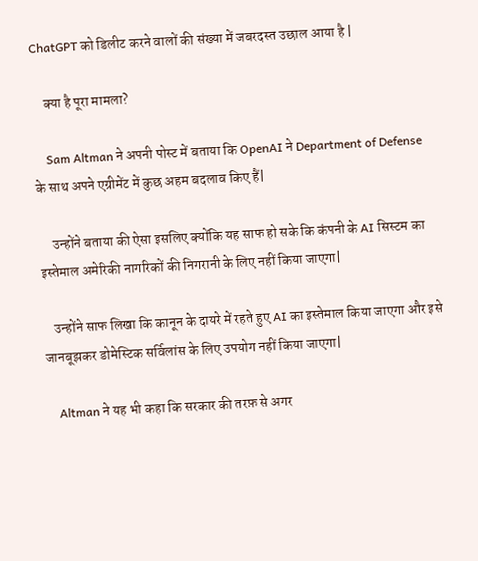ChatGPT को डिलीट करने वालों की संख्या में जबरदस्त उछाल आया है |

    क्या है पूरा मामला?

    Sam Altman ने अपनी पोस्ट में बताया कि OpenAI ने Department of Defense के साथ अपने एग्रीमेंट में कुछ अहम बदलाव किए हैं|

     उन्होंने बताया की ऐसा इसलिए क्योंकि यह साफ हो सके कि कंपनी के AI सिस्टम का इस्तेमाल अमेरिकी नागरिकों की निगरानी के लिए नहीं किया जाएगा|

    उन्होंने साफ लिखा कि कानून के दायरे में रहते हुए AI का इस्तेमाल किया जाएगा और इसे जानबूझकर डोमेस्टिक सर्विलांस के लिए उपयोग नहीं किया जाएगा|

    Altman ने यह भी कहा कि सरकार की तरफ़ से अगर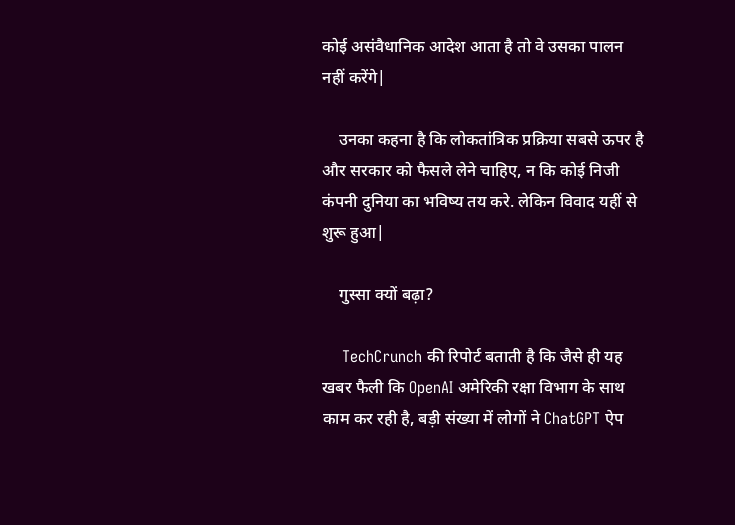कोई असंवैधानिक आदेश आता है तो वे उसका पालन नहीं करेंगे|

    उनका कहना है कि लोकतांत्रिक प्रक्रिया सबसे ऊपर है और सरकार को फैसले लेने चाहिए, न कि कोई निजी कंपनी दुनिया का भविष्य तय करे. लेकिन विवाद यहीं से शुरू हुआ|

    गुस्सा क्यों बढ़ा?

    TechCrunch की रिपोर्ट बताती है कि जैसे ही यह खबर फैली कि OpenAI अमेरिकी रक्षा विभाग के साथ काम कर रही है, बड़ी संख्या में लोगों ने ChatGPT ऐप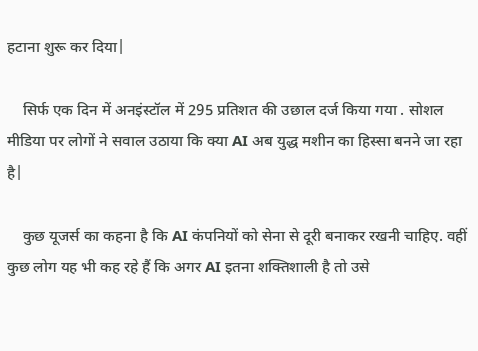हटाना शुरू कर दिया|

    सिर्फ एक दिन में अनइंस्टॉल में 295 प्रतिशत की उछाल दर्ज किया गया . सोशल मीडिया पर लोगों ने सवाल उठाया कि क्या AI अब युद्ध मशीन का हिस्सा बनने जा रहा है|

    कुछ यूजर्स का कहना है कि AI कंपनियों को सेना से दूरी बनाकर रखनी चाहिए. वहीं कुछ लोग यह भी कह रहे हैं कि अगर AI इतना शक्तिशाली है तो उसे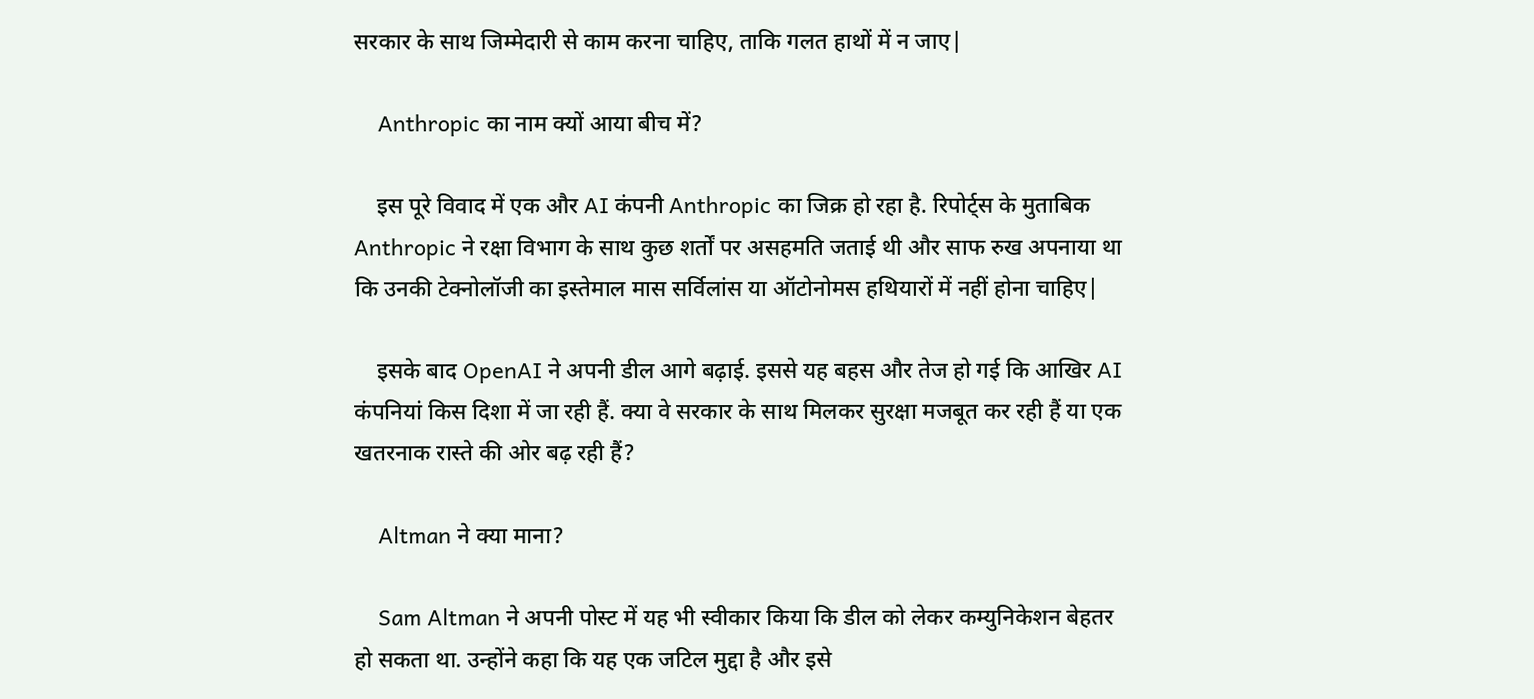सरकार के साथ जिम्मेदारी से काम करना चाहिए, ताकि गलत हाथों में न जाए|

    Anthropic का नाम क्यों आया बीच में?

    इस पूरे विवाद में एक और AI कंपनी Anthropic का जिक्र हो रहा है. रिपोर्ट्स के मुताबिक Anthropic ने रक्षा विभाग के साथ कुछ शर्तों पर असहमति जताई थी और साफ रुख अपनाया था कि उनकी टेक्नोलॉजी का इस्तेमाल मास सर्विलांस या ऑटोनोमस हथियारों में नहीं होना चाहिए|

    इसके बाद OpenAI ने अपनी डील आगे बढ़ाई. इससे यह बहस और तेज हो गई कि आखिर AI कंपनियां किस दिशा में जा रही हैं. क्या वे सरकार के साथ मिलकर सुरक्षा मजबूत कर रही हैं या एक खतरनाक रास्ते की ओर बढ़ रही हैं?

    Altman ने क्या माना?

    Sam Altman ने अपनी पोस्ट में यह भी स्वीकार किया कि डील को लेकर कम्युनिकेशन बेहतर हो सकता था. उन्होंने कहा कि यह एक जटिल मुद्दा है और इसे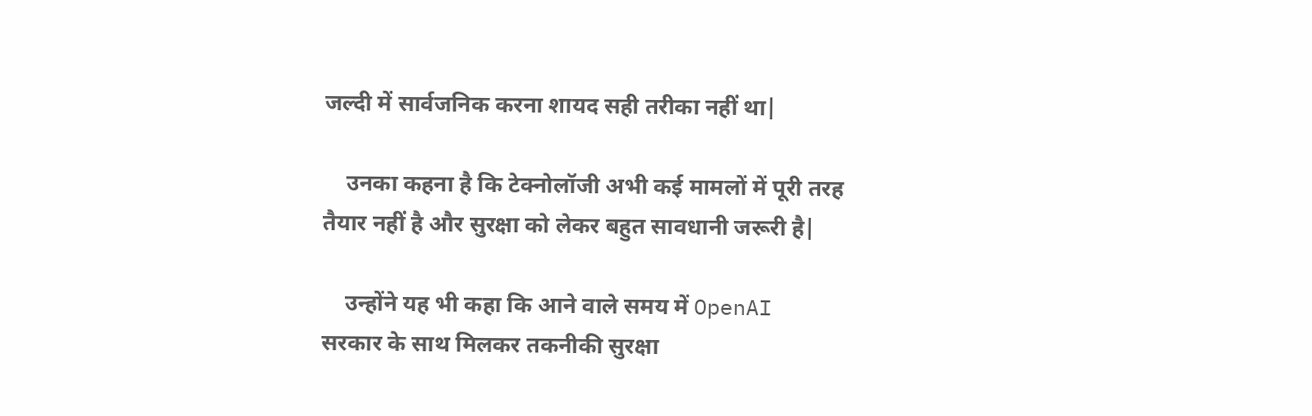जल्दी में सार्वजनिक करना शायद सही तरीका नहीं था|

    उनका कहना है कि टेक्नोलॉजी अभी कई मामलों में पूरी तरह तैयार नहीं है और सुरक्षा को लेकर बहुत सावधानी जरूरी है|

    उन्होंने यह भी कहा कि आने वाले समय में OpenAI सरकार के साथ मिलकर तकनीकी सुरक्षा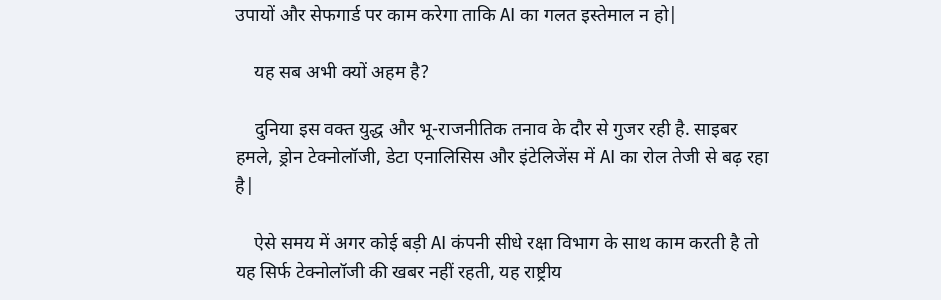उपायों और सेफगार्ड पर काम करेगा ताकि AI का गलत इस्तेमाल न हो|

    यह सब अभी क्यों अहम है?

    दुनिया इस वक्त युद्ध और भू-राजनीतिक तनाव के दौर से गुजर रही है. साइबर हमले, ड्रोन टेक्नोलॉजी, डेटा एनालिसिस और इंटेलिजेंस में AI का रोल तेजी से बढ़ रहा है|

    ऐसे समय में अगर कोई बड़ी AI कंपनी सीधे रक्षा विभाग के साथ काम करती है तो यह सिर्फ टेक्नोलॉजी की खबर नहीं रहती, यह राष्ट्रीय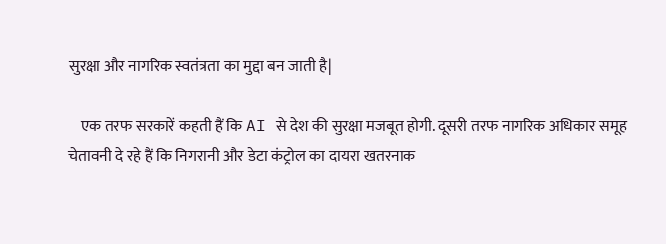सुरक्षा और नागरिक स्वतंत्रता का मुद्दा बन जाती है|

    एक तरफ सरकारें कहती हैं कि AI से देश की सुरक्षा मजबूत होगी. दूसरी तरफ नागरिक अधिकार समूह चेतावनी दे रहे हैं कि निगरानी और डेटा कंट्रोल का दायरा खतरनाक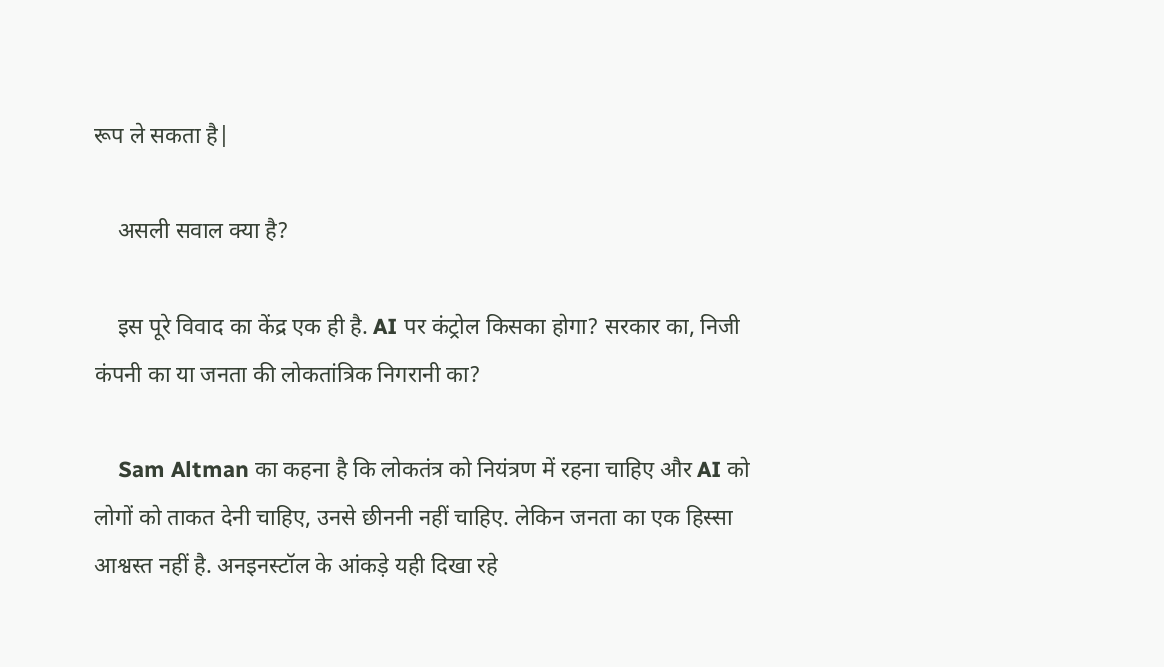रूप ले सकता है|

    असली सवाल क्या है?

    इस पूरे विवाद का केंद्र एक ही है. AI पर कंट्रोल किसका होगा? सरकार का, निजी कंपनी का या जनता की लोकतांत्रिक निगरानी का?

    Sam Altman का कहना है कि लोकतंत्र को नियंत्रण में रहना चाहिए और AI को लोगों को ताकत देनी चाहिए, उनसे छीननी नहीं चाहिए. लेकिन जनता का एक हिस्सा आश्वस्त नहीं है. अनइनस्टॉल के आंकड़े यही दिखा रहे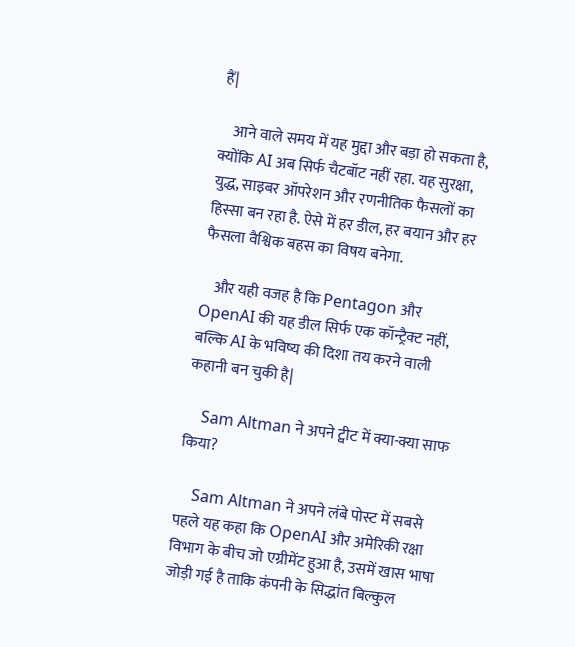हैं|

    आने वाले समय में यह मुद्दा और बड़ा हो सकता है, क्योंकि AI अब सिर्फ चैटबॉट नहीं रहा. यह सुरक्षा, युद्ध, साइबर ऑपरेशन और रणनीतिक फैसलों का हिस्सा बन रहा है. ऐसे में हर डील, हर बयान और हर फैसला वैश्विक बहस का विषय बनेगा.

    और यही वजह है कि Pentagon और OpenAI की यह डील सिर्फ एक कॉन्ट्रैक्ट नहीं, बल्कि AI के भविष्य की दिशा तय करने वाली कहानी बन चुकी है|

    Sam Altman ने अपने ट्वीट में क्या-क्या साफ किया?

    Sam Altman ने अपने लंबे पोस्ट में सबसे पहले यह कहा कि OpenAI और अमेरिकी रक्षा विभाग के बीच जो एग्रीमेंट हुआ है, उसमें खास भाषा जोड़ी गई है ताकि कंपनी के सिद्धांत बिल्कुल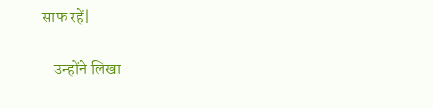साफ रहें|

    उन्होंने लिखा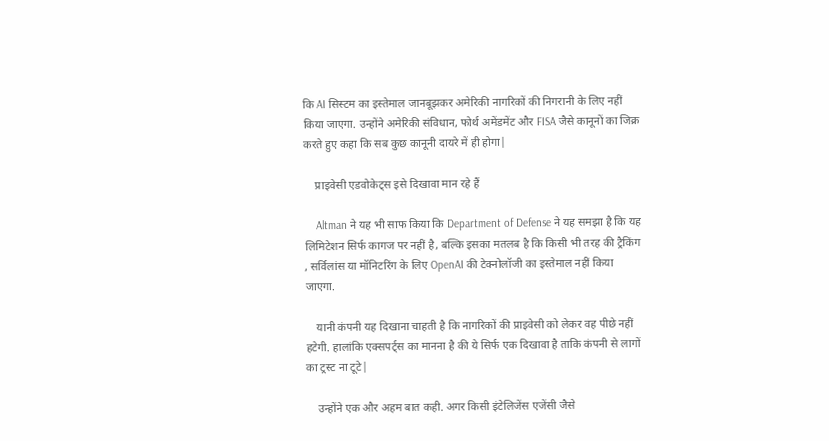कि AI सिस्टम का इस्तेमाल जानबूझकर अमेरिकी नागरिकों की निगरानी के लिए नहीं किया जाएगा. उन्होंने अमेरिकी संविधान, फोर्थ अमेंडमेंट और FISA जैसे कानूनों का जिक्र करते हुए कहा कि सब कुछ कानूनी दायरे में ही होगा|

    प्राइवेसी एडवोकेट्स इसे दिखावा मान रहे हैं

    Altman ने यह भी साफ किया कि Department of Defense ने यह समझा है कि यह लिमिटेशन सिर्फ कागज पर नहीं है, बल्कि इसका मतलब है कि किसी भी तरह की ट्रैकिंग , सर्विलांस या मॉनिटरिंग के लिए OpenAI की टेक्नोलॉजी का इस्तेमाल नहीं किया जाएगा.

    यानी कंपनी यह दिखाना चाहती है कि नागरिकों की प्राइवेसी को लेकर वह पीछे नहीं हटेगी. हालांकि एक्सपर्ट्स का मानना है की ये सिर्फ एक दिखावा है ताकि कंपनी से लागों का ट्रस्ट ना टूटे|

    उन्होंने एक और अहम बात कही. अगर किसी इंटेलिजेंस एजेंसी जैसे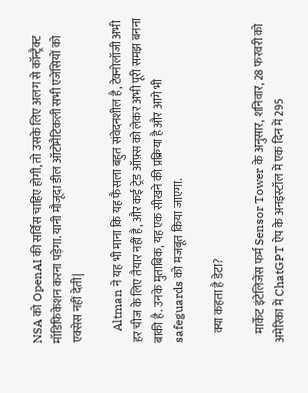NSA को OpenAI की सर्विस चाहिए होगी, तो उसके लिए अलग से कॉन्ट्रैक्ट मॉडिफिकेशन करना पड़ेगा. यानी मौजूदा डील ऑटोमैटिकली सभी एजेंसियों को एक्सेस नहीं देती|

    Altman ने यह भी माना कि यह फैसला बहुत संवेदनशील है, टेक्नोलॉजी अभी हर चीज के लिए तैयार नहीं है, और कई ट्रेड ऑफ़्स को लेकर अभी पूरी समझ बनना बाकी है. उनके मुताबिक, यह एक सीखने की प्रक्रिया है और आगे भी safeguards को मजबूत किया जाएगा.

    क्या कहता है डेटा?

    मार्केट इंटेलिजेंस फर्म Sensor Tower के अनुसार, शनिवार, 28 फरवरी को अमेरिका में ChatGPT ऐप के अनइंस्टॉल में एक दिन में 295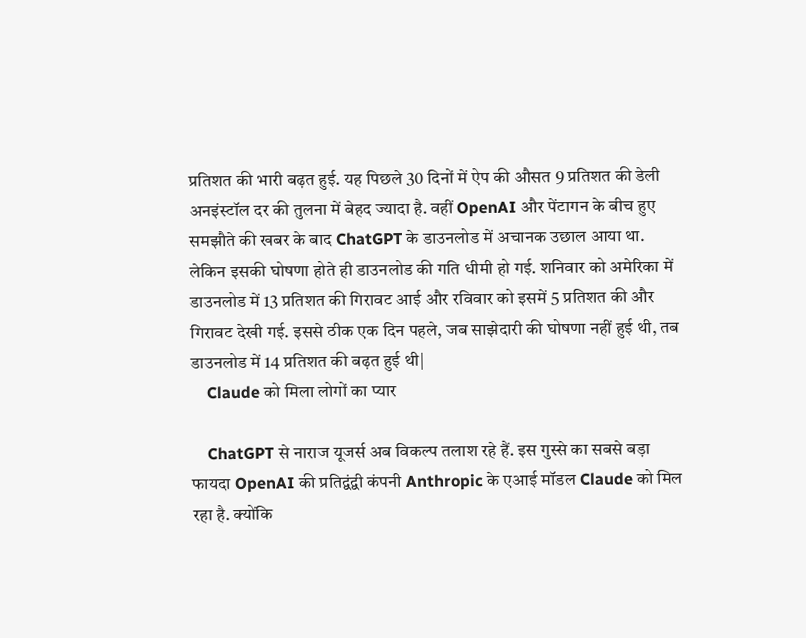प्रतिशत की भारी बढ़त हुई. यह पिछले 30 दिनों में ऐप की औसत 9 प्रतिशत की डेली अनइंस्टॉल दर की तुलना में बेहद ज्यादा है. वहीं OpenAI और पेंटागन के बीच हुए समझौते की खबर के बाद ChatGPT के डाउनलोड में अचानक उछाल आया था. लेकिन इसकी घोषणा होते ही डाउनलोड की गति धीमी हो गई. शनिवार को अमेरिका में डाउनलोड में 13 प्रतिशत की गिरावट आई और रविवार को इसमें 5 प्रतिशत की और गिरावट देखी गई. इससे ठीक एक दिन पहले, जब साझेदारी की घोषणा नहीं हुई थी, तब डाउनलोड में 14 प्रतिशत की बढ़त हुई थी|
    Claude को मिला लोगों का प्यार

    ChatGPT से नाराज यूजर्स अब विकल्प तलाश रहे हैं. इस गुस्से का सबसे बड़ा फायदा OpenAI की प्रतिद्वंद्वी कंपनी Anthropic के एआई मॉडल Claude को मिल रहा है. क्योंकि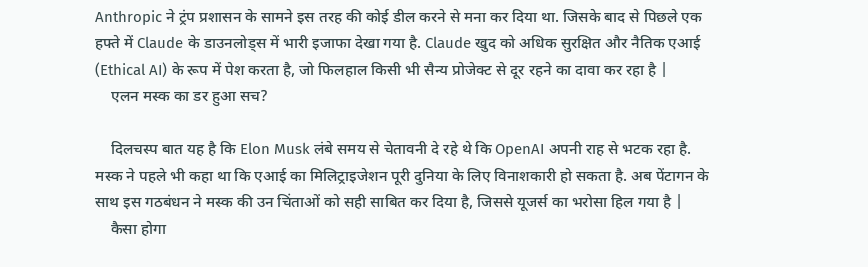Anthropic ने ट्रंप प्रशासन के सामने इस तरह की कोई डील करने से मना कर दिया था. जिसके बाद से पिछले एक हफ्ते में Claude के डाउनलोड्स में भारी इजाफा देखा गया है. Claude खुद को अधिक सुरक्षित और नैतिक एआई (Ethical AI) के रूप में पेश करता है, जो फिलहाल किसी भी सैन्य प्रोजेक्ट से दूर रहने का दावा कर रहा है |
    एलन मस्क का डर हुआ सच?

    दिलचस्प बात यह है कि Elon Musk लंबे समय से चेतावनी दे रहे थे कि OpenAI अपनी राह से भटक रहा है. मस्क ने पहले भी कहा था कि एआई का मिलिट्राइजेशन पूरी दुनिया के लिए विनाशकारी हो सकता है. अब पेंटागन के साथ इस गठबंधन ने मस्क की उन चिंताओं को सही साबित कर दिया है, जिससे यूजर्स का भरोसा हिल गया है |
    कैसा होगा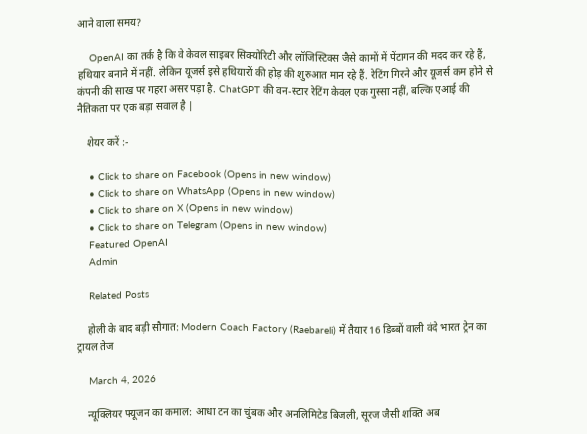आने वाला समय?

    OpenAI का तर्क है कि वे केवल साइबर सिक्योरिटी और लॉजिस्टिक्स जैसे कामों में पेंटागन की मदद कर रहे हैं, हथियार बनाने में नहीं. लेकिन यूजर्स इसे हथियारों की होड़ की शुरुआत मान रहे हैं. रेटिंग गिरने और यूजर्स कम होने से कंपनी की साख पर गहरा असर पड़ा है. ChatGPT की वन-स्टार रेटिंग केवल एक गुस्सा नहीं, बल्कि एआई की नैतिकता पर एक बड़ा सवाल है |

    शेयर करें :-

    • Click to share on Facebook (Opens in new window)
    • Click to share on WhatsApp (Opens in new window)
    • Click to share on X (Opens in new window)
    • Click to share on Telegram (Opens in new window)
    Featured OpenAI
    Admin

    Related Posts

    होली के बाद बड़ी सौगात: Modern Coach Factory (Raebareli) में तैयार 16 डिब्बों वाली वंदे भारत ट्रेन का ट्रायल तेज

    March 4, 2026

    न्यूक्लियर फ्यूजन का कमाल: आधा टन का चुंबक और अनलिमिटेड बिजली, सूरज जैसी शक्ति अब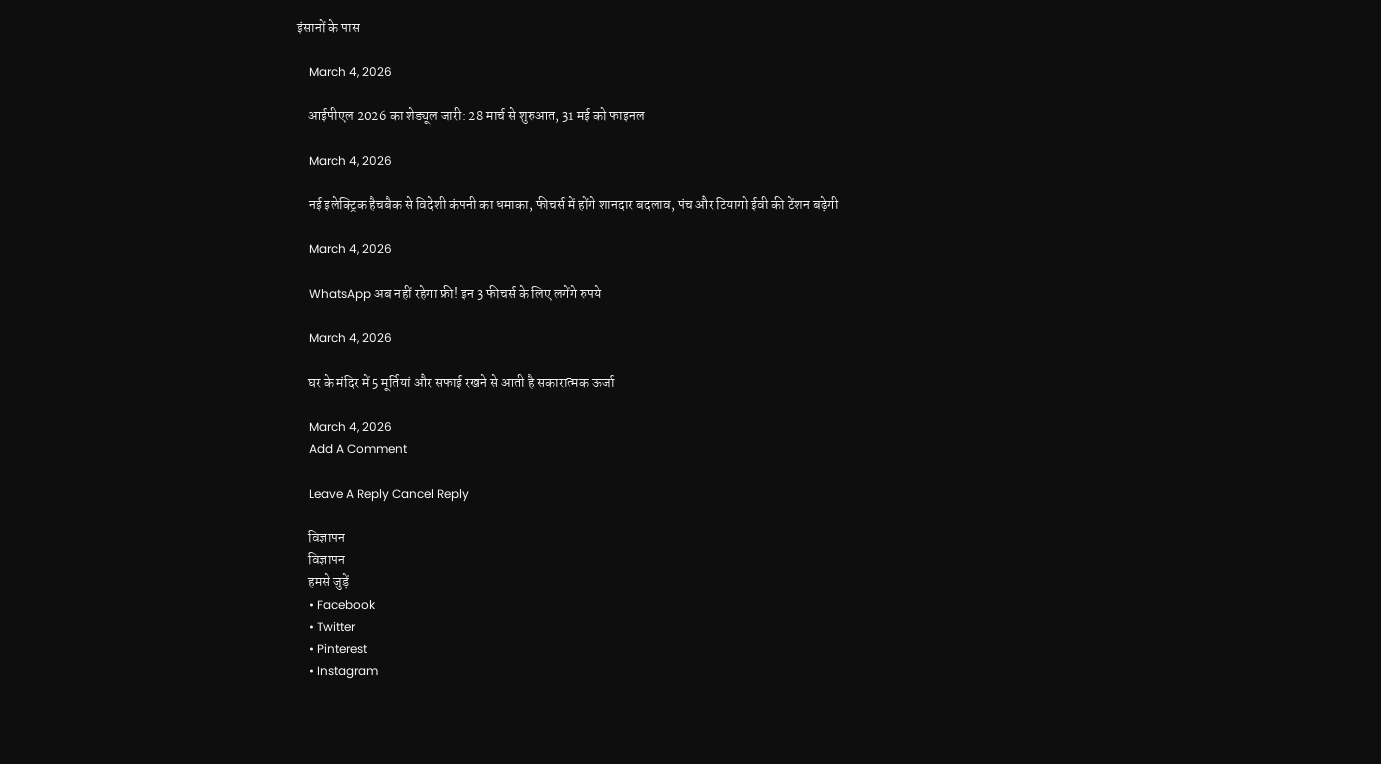इंसानों के पास

    March 4, 2026

    आईपीएल 2026 का शेड्यूल जारी: 28 मार्च से शुरुआत, 31 मई को फाइनल

    March 4, 2026

    नई इलेक्ट्रिक हैचबैक से विदेशी कंपनी का धमाका, फीचर्स में होंगे शानदार बदलाव, पंच और टियागो ईवी की टेंशन बढ़ेगी

    March 4, 2026

    WhatsApp अब नहीं रहेगा फ्री! इन 3 फीचर्स के लिए लगेंगे रुपये

    March 4, 2026

    घर के मंदिर में 5 मूर्तियां और सफाई रखने से आती है सकारात्मक ऊर्जा

    March 4, 2026
    Add A Comment

    Leave A Reply Cancel Reply

    विज्ञापन
    विज्ञापन
    हमसे जुड़ें
    • Facebook
    • Twitter
    • Pinterest
    • Instagram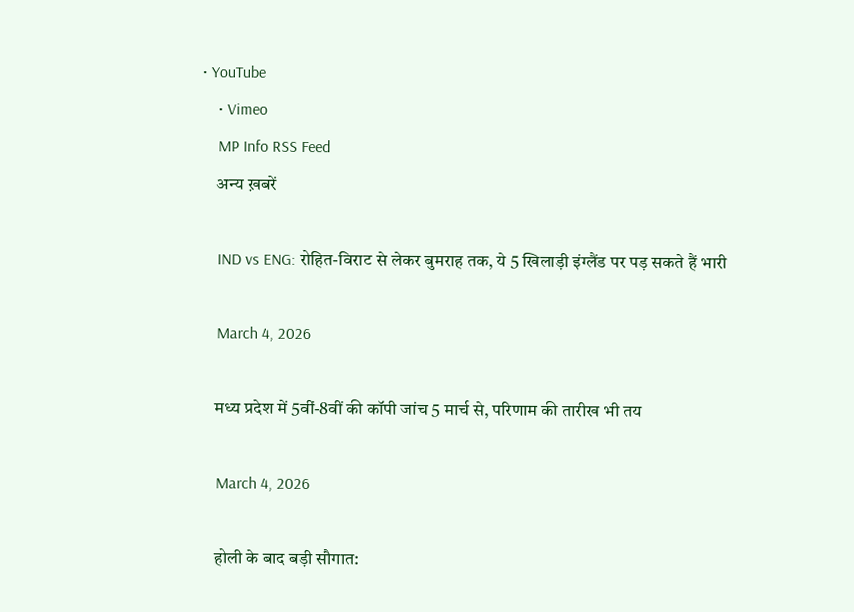• YouTube
    • Vimeo
    MP Info RSS Feed
    अन्य ख़बरें

    IND vs ENG: रोहित-विराट से लेकर बुमराह तक, ये 5 खिलाड़ी इंग्लैंड पर पड़ सकते हैं भारी

    March 4, 2026

    मध्य प्रदेश में 5वीं-8वीं की कॉपी जांच 5 मार्च से, परिणाम की तारीख भी तय

    March 4, 2026

    होली के बाद बड़ी सौगात: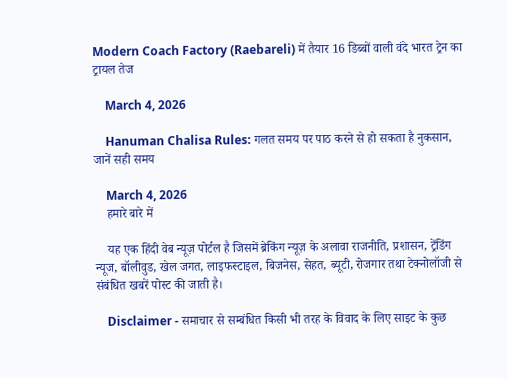Modern Coach Factory (Raebareli) में तैयार 16 डिब्बों वाली वंदे भारत ट्रेन का ट्रायल तेज

    March 4, 2026

    Hanuman Chalisa Rules: गलत समय पर पाठ करने से हो सकता है नुकसान, जानें सही समय

    March 4, 2026
    हमारे बारे में

    यह एक हिंदी वेब न्यूज़ पोर्टल है जिसमें ब्रेकिंग न्यूज़ के अलावा राजनीति, प्रशासन, ट्रेंडिंग न्यूज, बॉलीवुड, खेल जगत, लाइफस्टाइल, बिजनेस, सेहत, ब्यूटी, रोजगार तथा टेक्नोलॉजी से संबंधित खबरें पोस्ट की जाती है।

    Disclaimer - समाचार से सम्बंधित किसी भी तरह के विवाद के लिए साइट के कुछ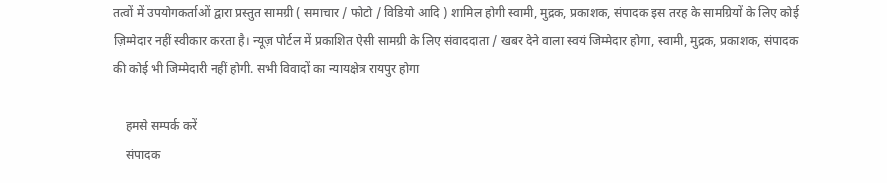तत्वों में उपयोगकर्ताओं द्वारा प्रस्तुत सामग्री ( समाचार / फोटो / विडियो आदि ) शामिल होगी स्वामी, मुद्रक, प्रकाशक, संपादक इस तरह के सामग्रियों के लिए कोई ज़िम्मेदार नहीं स्वीकार करता है। न्यूज़ पोर्टल में प्रकाशित ऐसी सामग्री के लिए संवाददाता / खबर देने वाला स्वयं जिम्मेदार होगा, स्वामी, मुद्रक, प्रकाशक, संपादक की कोई भी जिम्मेदारी नहीं होगी. सभी विवादों का न्यायक्षेत्र रायपुर होगा

    हमसे सम्पर्क करें
    संपादक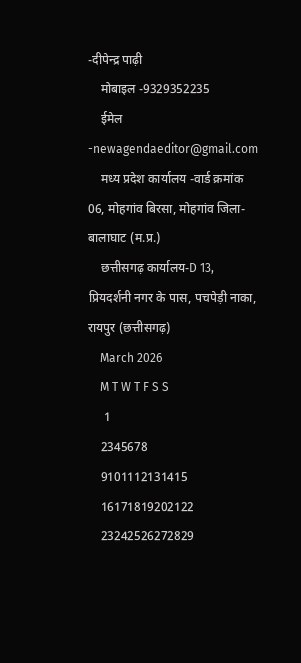-दीपेन्द्र पाढ़ी
    मोबाइल -9329352235
    ईमेल -newagendaeditor@gmail.com
    मध्य प्रदेश कार्यालय -वार्ड क्रमांक 06, मोहगांव बिरसा, मोहगांव जिला-बालाघाट (म.प्र.)
    छत्तीसगढ़ कार्यालय-D 13, प्रियदर्शनी नगर के पास, पचपेड़ी नाका, रायपुर (छत्तीसगढ़)
    March 2026
    M T W T F S S
     1
    2345678
    9101112131415
    16171819202122
    23242526272829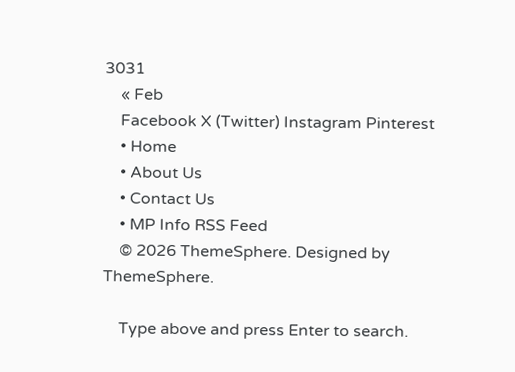3031
    « Feb
    Facebook X (Twitter) Instagram Pinterest
    • Home
    • About Us
    • Contact Us
    • MP Info RSS Feed
    © 2026 ThemeSphere. Designed by ThemeSphere.

    Type above and press Enter to search.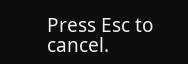Press Esc to cancel.